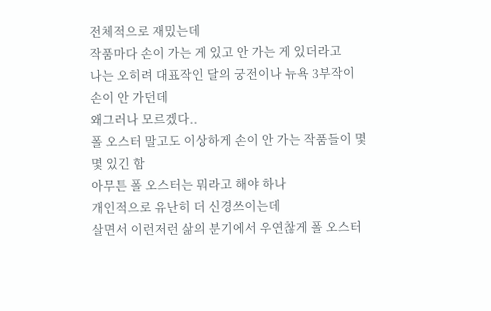전체적으로 재밌는데
작품마다 손이 가는 게 있고 안 가는 게 있더라고
나는 오히려 대표작인 달의 궁전이나 뉴욕 3부작이 손이 안 가던데
왜그러나 모르겠다..
폴 오스터 말고도 이상하게 손이 안 가는 작품들이 몇몇 있긴 함
아무튼 폴 오스터는 뭐라고 해야 하나
개인적으로 유난히 더 신경쓰이는데
살면서 이런저런 삶의 분기에서 우연찮게 폴 오스터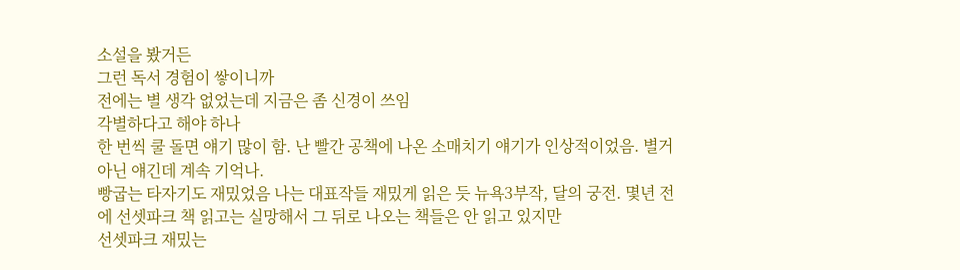소설을 봤거든
그런 독서 경험이 쌓이니까
전에는 별 생각 없었는데 지금은 좀 신경이 쓰임
각별하다고 해야 하나
한 번씩 쿨 돌면 얘기 많이 함. 난 빨간 공책에 나온 소매치기 얘기가 인상적이었음. 별거 아닌 얘긴데 계속 기억나.
빵굽는 타자기도 재밌었음 나는 대표작들 재밌게 읽은 듯 뉴욕3부작, 달의 궁전. 몇년 전에 선셋파크 책 읽고는 실망해서 그 뒤로 나오는 책들은 안 읽고 있지만
선셋파크 재밌는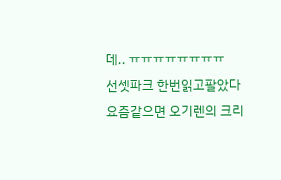데.. ㅠㅠㅠㅠㅠㅠㅠㅠ
선셋파크 한번읽고팔았다
요즘같으면 오기렌의 크리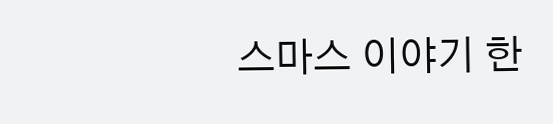스마스 이야기 한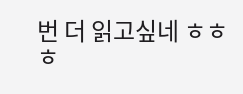번 더 읽고싶네 ㅎㅎㅎ